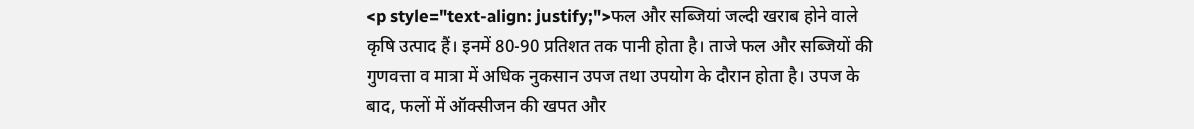<p style="text-align: justify;">फल और सब्जियां जल्दी खराब होने वाले कृषि उत्पाद हैं। इनमें 80-90 प्रतिशत तक पानी होता है। ताजे फल और सब्जियों की गुणवत्ता व मात्रा में अधिक नुकसान उपज तथा उपयोग के दौरान होता है। उपज के बाद, फलों में ऑक्सीजन की खपत और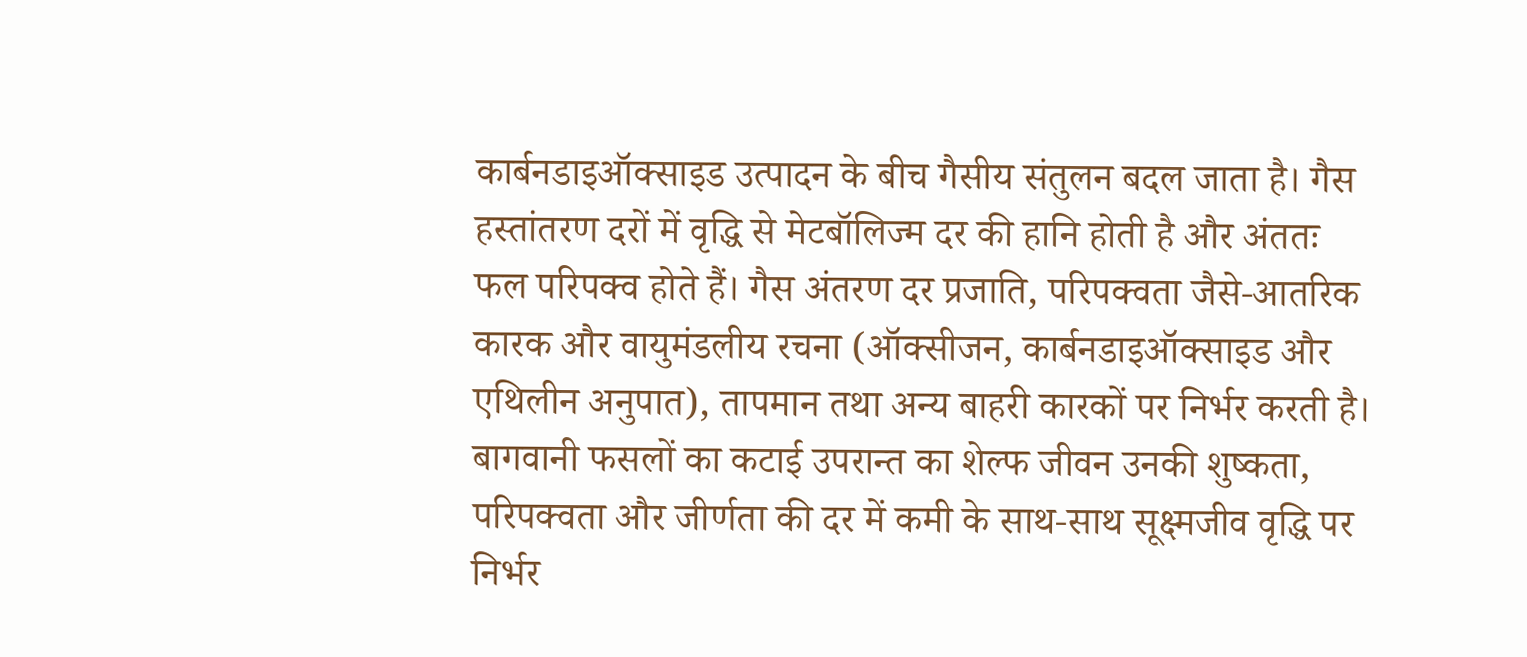कार्बनडाइऑक्साइड उत्पादन के बीच गैसीय संतुलन बदल जाता है। गैस हस्तांतरण दरों में वृद्धि से मेटबॉलिज्म दर की हानि होती है और अंततः फल परिपक्व होते हैं। गैस अंतरण दर प्रजाति, परिपक्वता जैसे-आतरिक कारक और वायुमंडलीय रचना (ऑक्सीजन, कार्बनडाइऑक्साइड और एथिलीन अनुपात), तापमान तथा अन्य बाहरी कारकों पर निर्भर करती है। बागवानी फसलों का कटाई उपरान्त का शेल्फ जीवन उनकी शुष्कता, परिपक्वता और जीर्णता की दर में कमी के साथ-साथ सूक्ष्मजीव वृद्धि पर निर्भर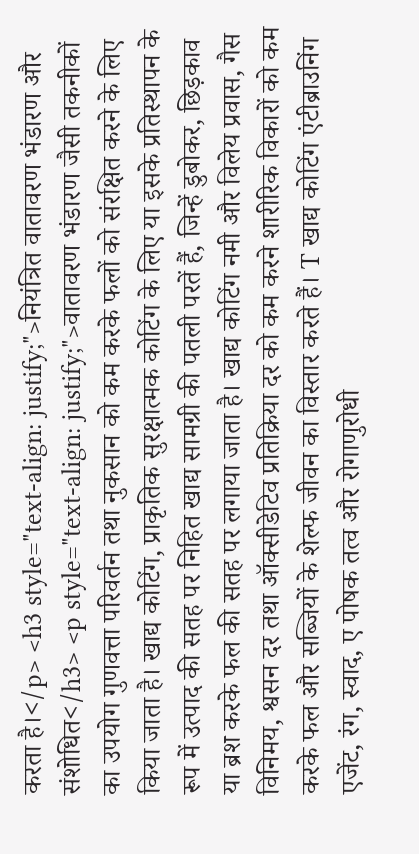करता है।</p> <h3 style="text-align: justify;">नियंत्रित वातावरण भंडारण और संशोधित</h3> <p style="text-align: justify;">वातावरण भंडारण जैसी तकनीकों का उपयोग गुणवत्ता परिवर्तन तथा नुकसान को कम करके फलों को संरक्षित करने के लिए किया जाता है। खाद्य कोटिंग, प्राकृतिक सुरक्षात्मक कोटिंग के लिए या इसके प्रतिस्थापन के रूप में उत्पाद की सतह पर निहित खाद्य सामग्री की पतली परतें हैं, जिन्हें डुबोकर, छिड़काव या ब्रश करके फल की सतह पर लगाया जाता है। खाद्य कोटिंग नमी और विलेय प्रवास, गैस विनिमय, श्वसन दर तथा ऑक्सीडेटिव प्रतिक्रिया दर को कम करने शारीरिक विकारों को कम करके फल और सब्जियों के शेल्फ जीवन का विस्तार करते हैं। T खाद्य कोटिंग एंटीब्राउनिंग एजेंट, रंग, स्वाद, ए पोषक तत्व और रोगाणुरोधी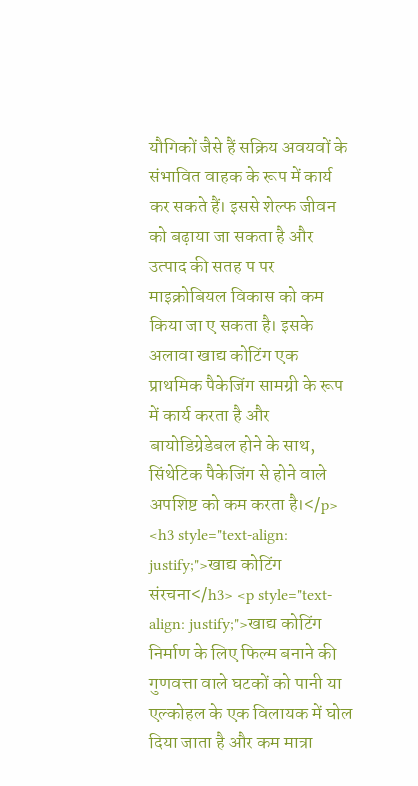यौगिकों जैसे हैं सक्रिय अवयवों के संभावित वाहक के रूप में कार्य कर सकते हैं। इससे शेल्फ जीवन को बढ़ाया जा सकता है और उत्पाद की सतह प पर माइक्रोबियल विकास को कम किया जा ए सकता है। इसके अलावा खाद्य कोटिंग एक प्राथमिक पैकेजिंग सामग्री के रूप में कार्य करता है और बायोडिग्रेडेबल होने के साथ, सिंथेटिक पैकेजिंग से होने वाले अपशिष्ट को कम करता है।</p> <h3 style="text-align: justify;">खाद्य कोटिंग संरचना</h3> <p style="text-align: justify;">खाद्य कोटिंग निर्माण के लिए फिल्म बनाने की गुणवत्ता वाले घटकों को पानी या एल्कोहल के एक विलायक में घोल दिया जाता है और कम मात्रा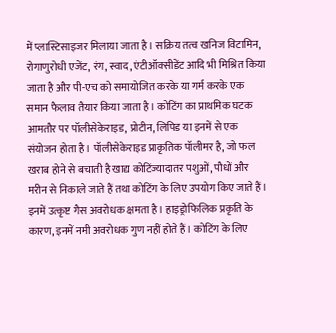में प्लास्टिसाइजर मिलाया जाता है। सक्रिय तत्व खनिज विटामिन, रोगाणुरोधी एजेंट, रंग, स्वाद, एंटीऑक्सीडेंट आदि भी मिश्रित किया जाता है और पी-एच को समायोजित करके या गर्म करके एक समान फैलाव तैयार किया जाता है। कोटिंग का प्राथमिक घटक आमतौर पर पॉलीसेकेराइड, प्रोटीन, लिपिड या इनमें से एक संयोजन होता है। पॉलीसेकेराइड प्राकृतिक पॉलीमर है, जो फल खराब होने से बचाती है खाद्य कोटिंज्यादातर पशुओं, पौधों और मरीन से निकाले जाते हैं तथा कोटिंग के लिए उपयोग किए जाते हैं। इनमें उत्कृष्ट गैस अवरोधक क्षमता है। हाइड्रोफिलिक प्रकृति के कारण, इनमें नमी अवरोधक गुण नहीं होते हैं। कोटिंग के लिए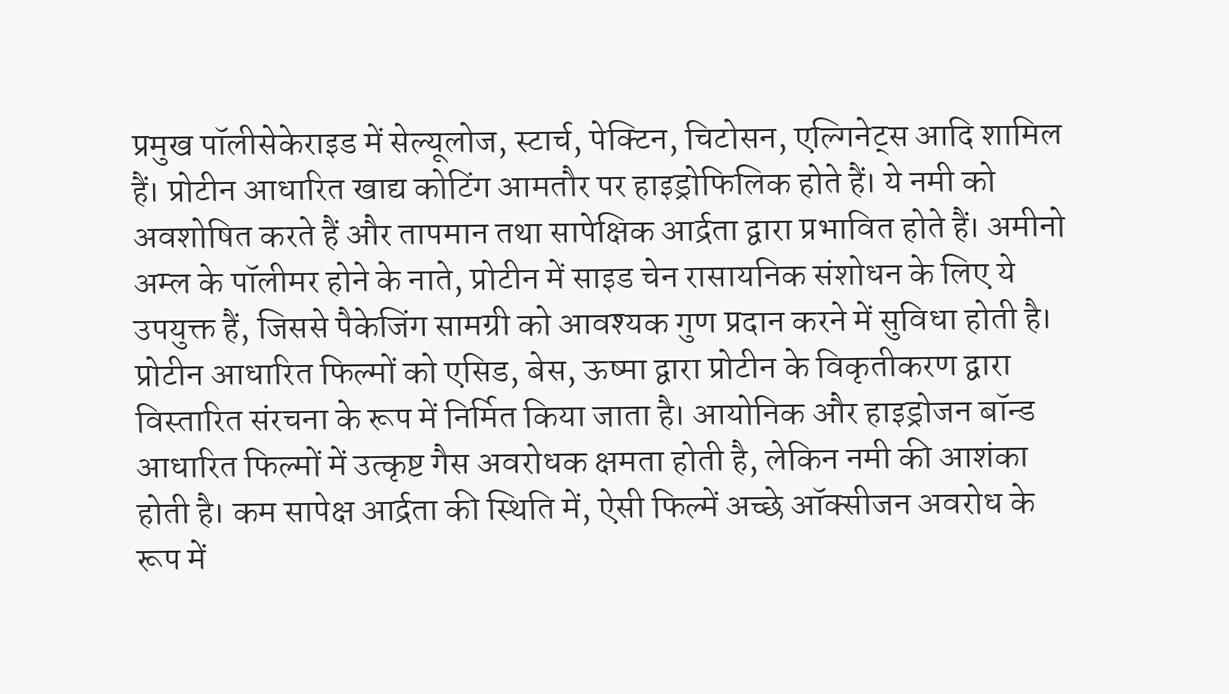प्रमुख पॉलीसेकेराइड में सेल्यूलोज, स्टार्च, पेक्टिन, चिटोसन, एल्गिनेट्स आदि शामिल हैं। प्रोटीन आधारित खाद्य कोटिंग आमतौर पर हाइड्रोफिलिक होते हैं। ये नमी को अवशोषित करते हैं और तापमान तथा सापेक्षिक आर्द्रता द्वारा प्रभावित होते हैं। अमीनो अम्ल के पॉलीमर होने के नाते, प्रोटीन में साइड चेन रासायनिक संशोधन के लिए ये उपयुक्त हैं, जिससे पैकेजिंग सामग्री को आवश्यक गुण प्रदान करने में सुविधा होती है। प्रोटीन आधारित फिल्मों को एसिड, बेस, ऊष्मा द्वारा प्रोटीन के विकृतीकरण द्वारा विस्तारित संरचना के रूप में निर्मित किया जाता है। आयोनिक और हाइड्रोजन बॉन्ड आधारित फिल्मों में उत्कृष्ट गैस अवरोधक क्षमता होती है, लेकिन नमी की आशंका होती है। कम सापेक्ष आर्द्रता की स्थिति में, ऐसी फिल्में अच्छे ऑक्सीजन अवरोध के रूप में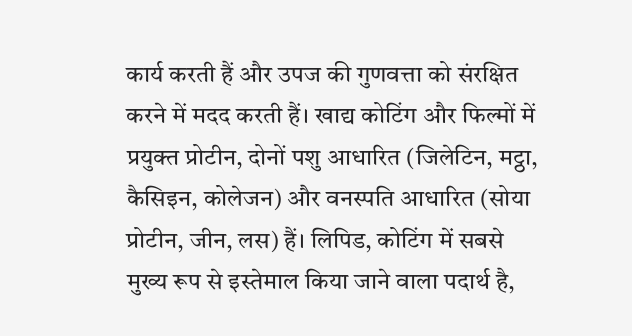कार्य करती हैं और उपज की गुणवत्ता को संरक्षित करने में मदद करती हैं। खाद्य कोटिंग और फिल्मों में प्रयुक्त प्रोटीन, दोनों पशु आधारित (जिलेटिन, मट्ठा, कैसिइन, कोलेजन) और वनस्पति आधारित (सोया प्रोटीन, जीन, लस) हैं। लिपिड, कोटिंग में सबसे मुख्य रूप से इस्तेमाल किया जाने वाला पदार्थ है,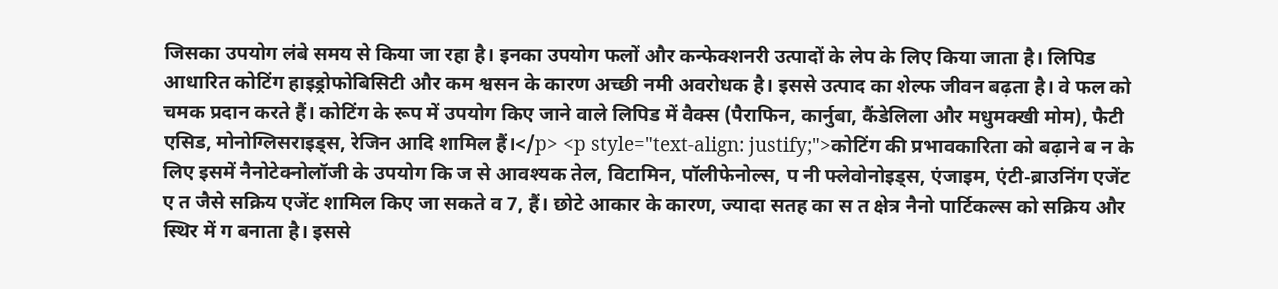जिसका उपयोग लंबे समय से किया जा रहा है। इनका उपयोग फलों और कन्फेक्शनरी उत्पादों के लेप के लिए किया जाता है। लिपिड आधारित कोटिंग हाइड्रोफोबिसिटी और कम श्वसन के कारण अच्छी नमी अवरोधक है। इससे उत्पाद का शेल्फ जीवन बढ़ता है। वे फल को चमक प्रदान करते हैं। कोटिंग के रूप में उपयोग किए जाने वाले लिपिड में वैक्स (पैराफिन, कार्नुबा, कैंडेलिला और मधुमक्खी मोम), फैटी एसिड, मोनोग्लिसराइड्स, रेजिन आदि शामिल हैं।</p> <p style="text-align: justify;">कोटिंग की प्रभावकारिता को बढ़ाने ब न के लिए इसमें नैनोटेक्नोलॉजी के उपयोग कि ज से आवश्यक तेल, विटामिन, पॉलीफेनोल्स, प नी फ्लेवोनोइड्स, एंजाइम, एंटी-ब्राउनिंग एजेंट ए त जैसे सक्रिय एजेंट शामिल किए जा सकते व 7, हैं। छोटे आकार के कारण, ज्यादा सतह का स त क्षेत्र नैनो पार्टिकल्स को सक्रिय और स्थिर में ग बनाता है। इससे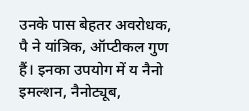उनके पास बेहतर अवरोधक, पै ने यांत्रिक, ऑप्टीकल गुण हैं। इनका उपयोग में य नैनो इमल्शन, नैनोट्यूब,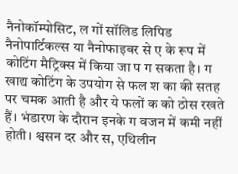नैनोकॉम्पोसिट, ल गों सॉलिड लिपिड नैनोपार्टिकल्स या नैनोफाइबर से ए के रूप में कोटिंग मैट्रिक्स में किया जा प ग सकता है। ग खाद्य कोटिंग के उपयोग से फल श का की सतह पर चमक आती है और ये फलों क को ठोस रखते हैं। भंडारण के दौरान इनके ग वजन में कमी नहीं होती। श्वसन दर और स, एथिलीन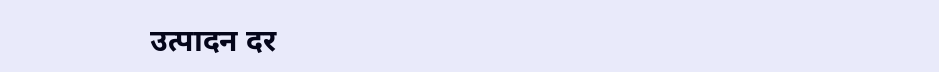उत्पादन दर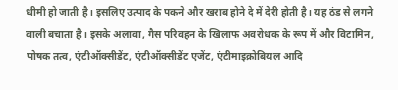धीमी हो जाती है। इसलिए उत्पाद के पकने और खराब होने दे में देरी होती है। यह ठंड से लगने वाली बचाता है। इसके अलावा, गैस परिवहन के खिलाफ अवरोधक के रूप में और विटामिन, पोषक तत्व, एंटीऑक्सीडेंट, एंटीऑक्सीडेंट एजेंट, एंटीमाइक्रोबियल आदि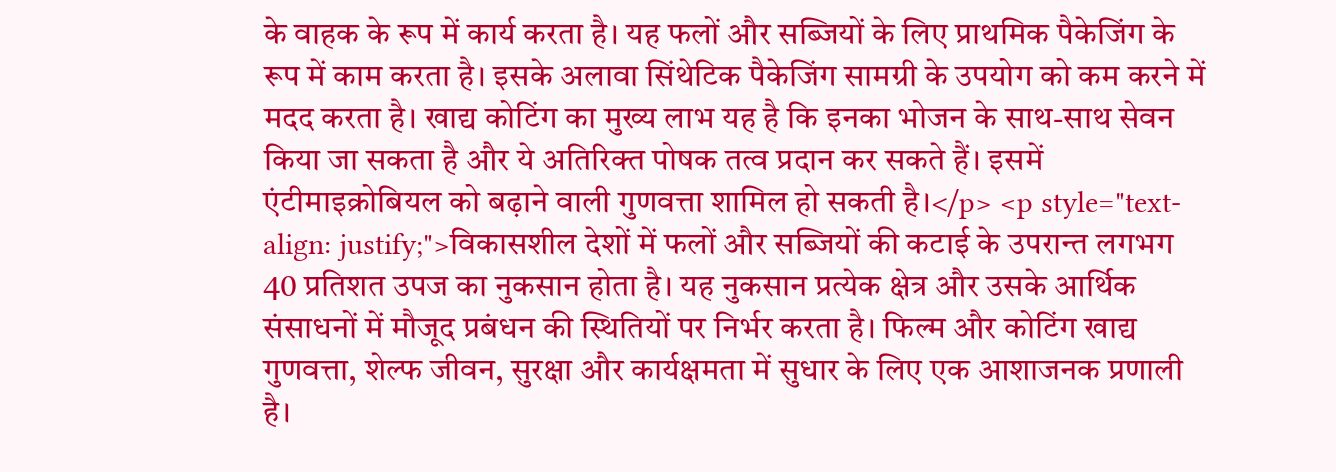के वाहक के रूप में कार्य करता है। यह फलों और सब्जियों के लिए प्राथमिक पैकेजिंग के रूप में काम करता है। इसके अलावा सिंथेटिक पैकेजिंग सामग्री के उपयोग को कम करने में मदद करता है। खाद्य कोटिंग का मुख्य लाभ यह है कि इनका भोजन के साथ-साथ सेवन किया जा सकता है और ये अतिरिक्त पोषक तत्व प्रदान कर सकते हैं। इसमें एंटीमाइक्रोबियल को बढ़ाने वाली गुणवत्ता शामिल हो सकती है।</p> <p style="text-align: justify;">विकासशील देशों में फलों और सब्जियों की कटाई के उपरान्त लगभग 40 प्रतिशत उपज का नुकसान होता है। यह नुकसान प्रत्येक क्षेत्र और उसके आर्थिक संसाधनों में मौजूद प्रबंधन की स्थितियों पर निर्भर करता है। फिल्म और कोटिंग खाद्य गुणवत्ता, शेल्फ जीवन, सुरक्षा और कार्यक्षमता में सुधार के लिए एक आशाजनक प्रणाली है।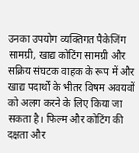उनका उपयोग व्यक्तिगत पैकेजिंग सामग्री, खाद्य कोटिंग सामग्री और सक्रिय संघटक वाहक के रूप में और खाद्य पदार्थों के भीतर विषम अवयवों को अलग करने के लिए किया जा सकता है। फिल्म और कोटिंग की दक्षता और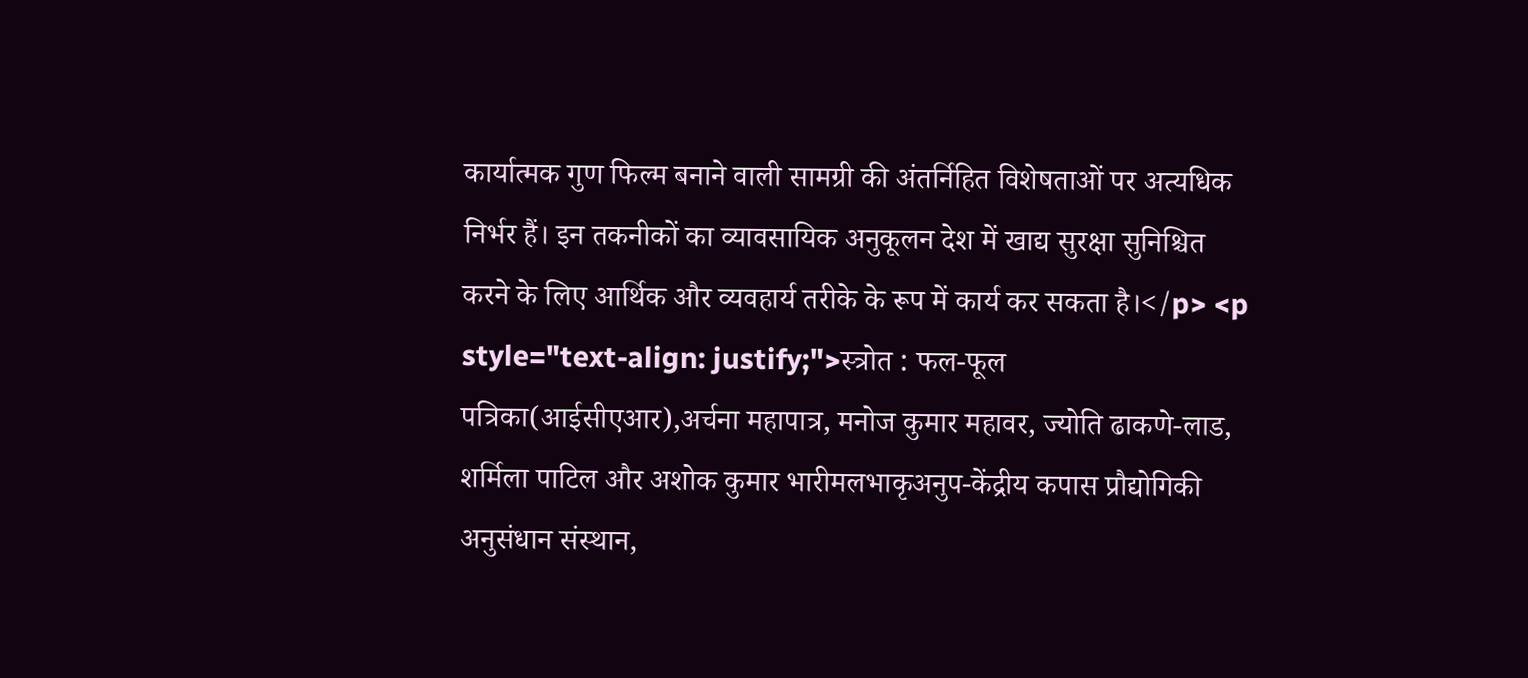कार्यात्मक गुण फिल्म बनाने वाली सामग्री की अंतर्निहित विशेषताओं पर अत्यधिक निर्भर हैं। इन तकनीकों का व्यावसायिक अनुकूलन देश में खाद्य सुरक्षा सुनिश्चित करने के लिए आर्थिक और व्यवहार्य तरीके के रूप में कार्य कर सकता है।</p> <p style="text-align: justify;">स्त्रोत : फल-फूल पत्रिका(आईसीएआर),अर्चना महापात्र, मनोज कुमार महावर, ज्योति ढाकणे-लाड, शर्मिला पाटिल और अशोक कुमार भारीमलभाकृअनुप-केंद्रीय कपास प्रौद्योगिकी अनुसंधान संस्थान,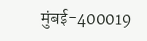मुंबई-400019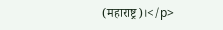(महाराष्ट्र)।</p>